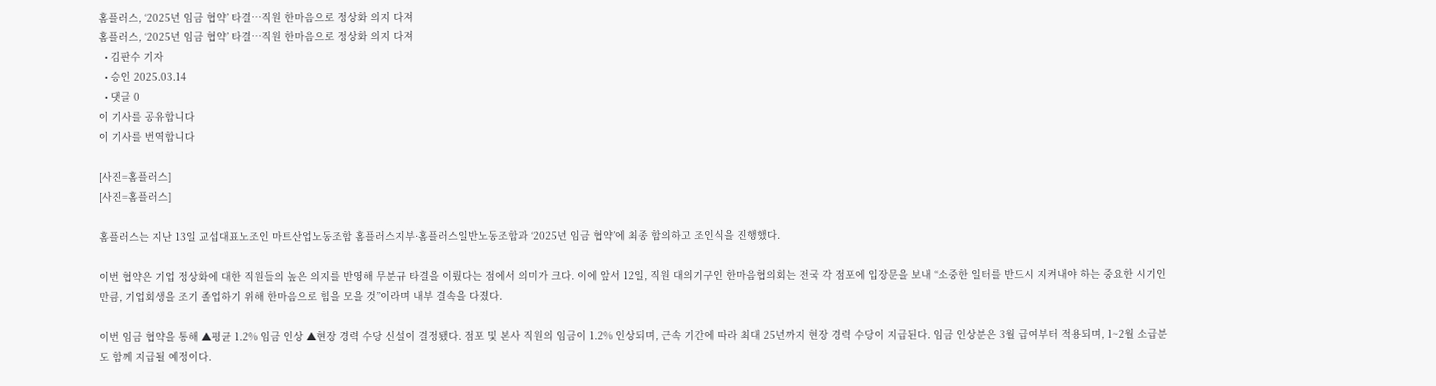홈플러스, ‘2025년 임금 협약’ 타결…직원 한마음으로 정상화 의지 다져
홈플러스, ‘2025년 임금 협약’ 타결…직원 한마음으로 정상화 의지 다져
  • 김판수 기자
  • 승인 2025.03.14
  • 댓글 0
이 기사를 공유합니다
이 기사를 번역합니다

[사진=홈플러스]
[사진=홈플러스]

홈플러스는 지난 13일 교섭대표노조인 마트산업노동조합 홈플러스지부·홈플러스일반노동조합과 ‘2025년 임금 협약’에 최종 합의하고 조인식을 진행했다.

이번 협약은 기업 정상화에 대한 직원들의 높은 의지를 반영해 무분규 타결을 이뤘다는 점에서 의미가 크다. 이에 앞서 12일, 직원 대의기구인 한마음협의회는 전국 각 점포에 입장문을 보내 “소중한 일터를 반드시 지켜내야 하는 중요한 시기인 만큼, 기업회생을 조기 졸업하기 위해 한마음으로 힘을 모을 것”이라며 내부 결속을 다졌다.

이번 임금 협약을 통해 ▲평균 1.2% 임금 인상 ▲현장 경력 수당 신설이 결정됐다. 점포 및 본사 직원의 임금이 1.2% 인상되며, 근속 기간에 따라 최대 25년까지 현장 경력 수당이 지급된다. 임금 인상분은 3월 급여부터 적용되며, 1~2월 소급분도 함께 지급될 예정이다.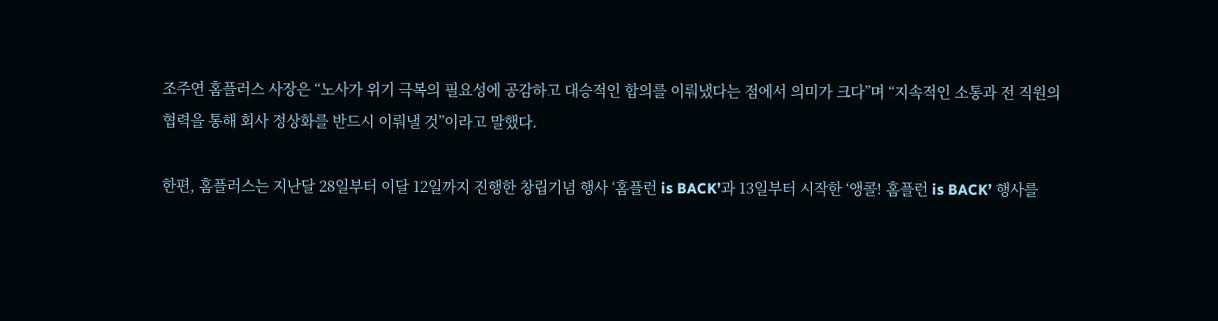조주연 홈플러스 사장은 “노사가 위기 극복의 필요성에 공감하고 대승적인 합의를 이뤄냈다는 점에서 의미가 크다”며 “지속적인 소통과 전 직원의 협력을 통해 회사 정상화를 반드시 이뤄낼 것”이라고 말했다.

한편, 홈플러스는 지난달 28일부터 이달 12일까지 진행한 창립기념 행사 ‘홈플런 is BACK’과 13일부터 시작한 ‘앵콜! 홈플런 is BACK’ 행사를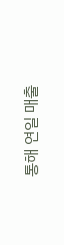통해 연일 매출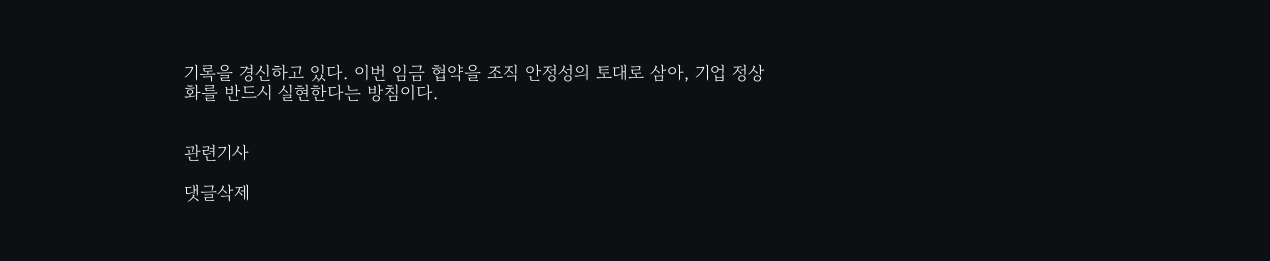기록을 경신하고 있다. 이번 임금 협약을 조직 안정성의 토대로 삼아, 기업 정상화를 반드시 실현한다는 방침이다.


관련기사

댓글삭제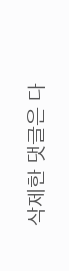삭제한 댓글은 다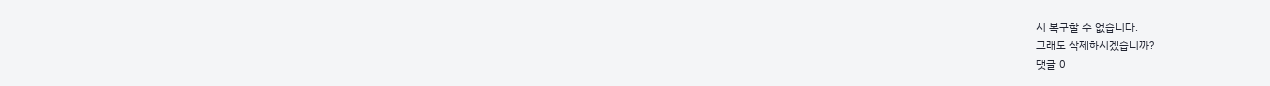시 복구할 수 없습니다.
그래도 삭제하시겠습니까?
댓글 0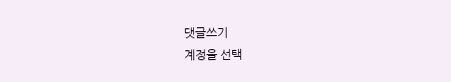댓글쓰기
계정을 선택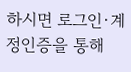하시면 로그인·계정인증을 통해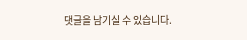댓글을 남기실 수 있습니다.